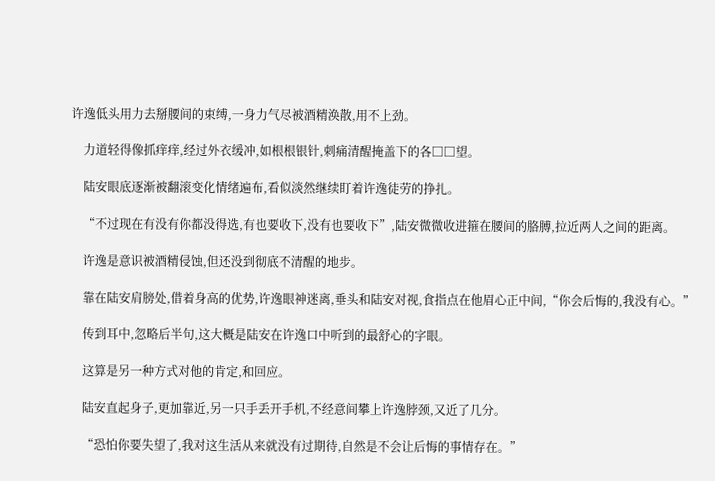许逸低头用力去掰腰间的束缚,一身力气尽被酒精涣散,用不上劲。

    力道轻得像抓痒痒,经过外衣缓冲,如根根银针,刺痛清醒掩盖下的各□□望。

    陆安眼底逐渐被翻滚变化情绪遍布,看似淡然继续盯着许逸徒劳的挣扎。

    “不过现在有没有你都没得选,有也要收下,没有也要收下”,陆安微微收进箍在腰间的胳膊,拉近两人之间的距离。

    许逸是意识被酒精侵蚀,但还没到彻底不清醒的地步。

    靠在陆安肩膀处,借着身高的优势,许逸眼神迷离,垂头和陆安对视,食指点在他眉心正中间,“你会后悔的,我没有心。”

    传到耳中,忽略后半句,这大概是陆安在许逸口中听到的最舒心的字眼。

    这算是另一种方式对他的肯定,和回应。

    陆安直起身子,更加靠近,另一只手丢开手机,不经意间攀上许逸脖颈,又近了几分。

    “恐怕你要失望了,我对这生活从来就没有过期待,自然是不会让后悔的事情存在。”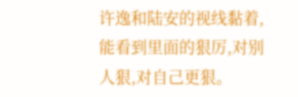许逸和陆安的视线黏着,能看到里面的狠厉,对别人狠,对自己更狠。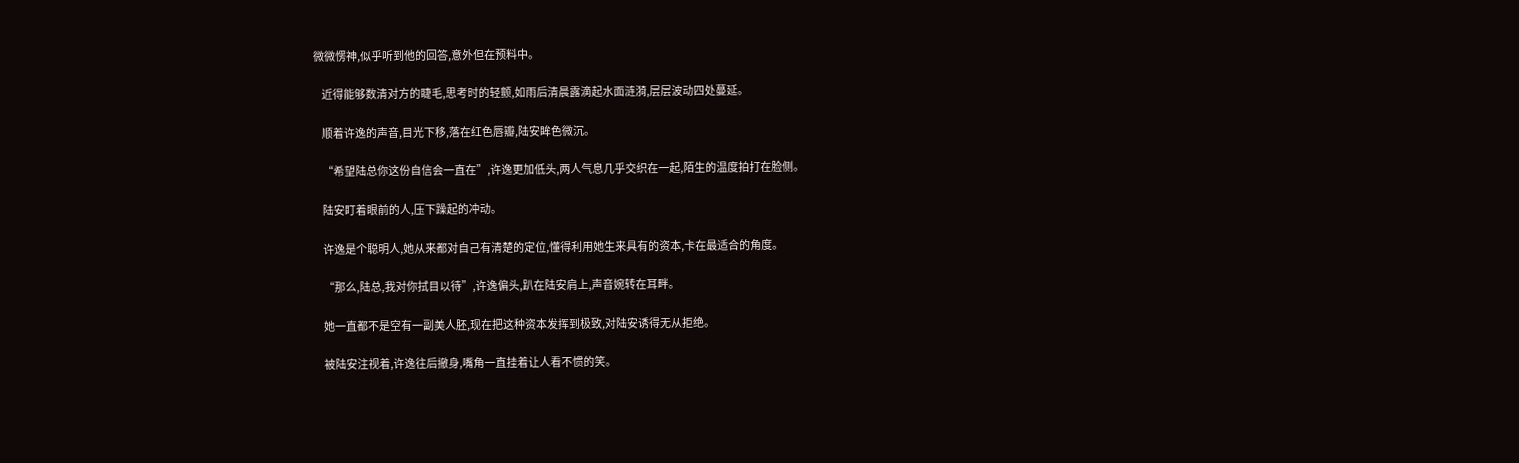微微愣神,似乎听到他的回答,意外但在预料中。

    近得能够数清对方的睫毛,思考时的轻颤,如雨后清晨露滴起水面涟漪,层层波动四处蔓延。

    顺着许逸的声音,目光下移,落在红色唇瓣,陆安眸色微沉。

    “希望陆总你这份自信会一直在”,许逸更加低头,两人气息几乎交织在一起,陌生的温度拍打在脸侧。

    陆安盯着眼前的人,压下躁起的冲动。

    许逸是个聪明人,她从来都对自己有清楚的定位,懂得利用她生来具有的资本,卡在最适合的角度。

    “那么,陆总,我对你拭目以待”,许逸偏头,趴在陆安肩上,声音婉转在耳畔。

    她一直都不是空有一副美人胚,现在把这种资本发挥到极致,对陆安诱得无从拒绝。

    被陆安注视着,许逸往后撤身,嘴角一直挂着让人看不惯的笑。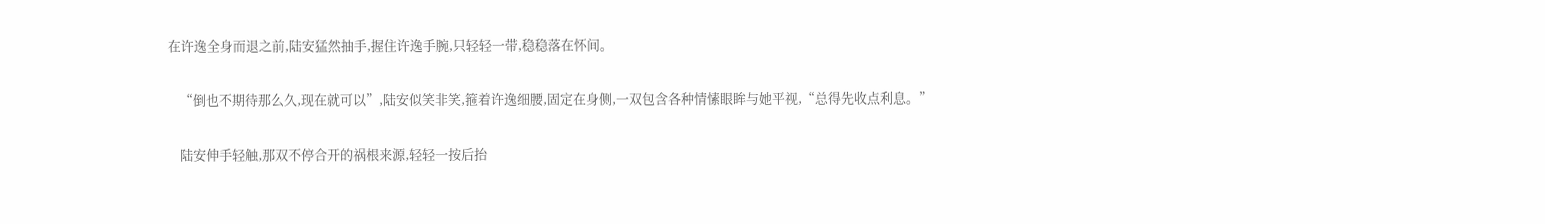在许逸全身而退之前,陆安猛然抽手,握住许逸手腕,只轻轻一带,稳稳落在怀间。

    “倒也不期待那么久,现在就可以”,陆安似笑非笑,箍着许逸细腰,固定在身侧,一双包含各种情愫眼眸与她平视,“总得先收点利息。”

    陆安伸手轻触,那双不停合开的祸根来源,轻轻一按后抬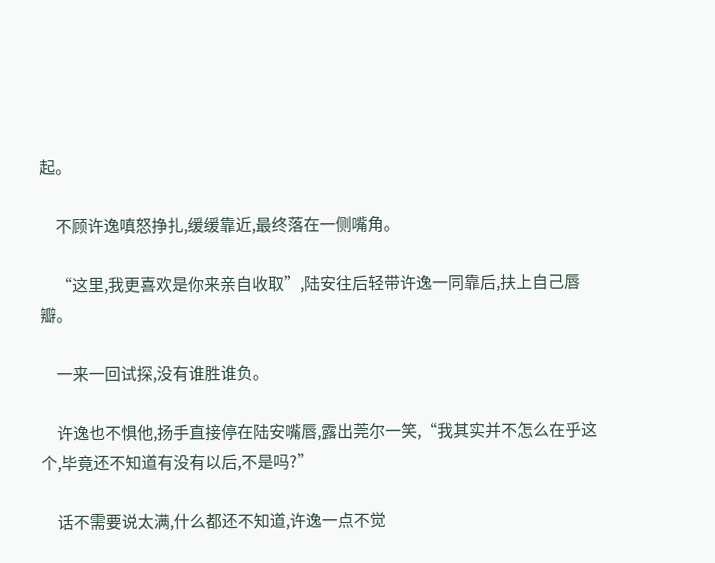起。

    不顾许逸嗔怒挣扎,缓缓靠近,最终落在一侧嘴角。

    “这里,我更喜欢是你来亲自收取”,陆安往后轻带许逸一同靠后,扶上自己唇瓣。

    一来一回试探,没有谁胜谁负。

    许逸也不惧他,扬手直接停在陆安嘴唇,露出莞尔一笑,“我其实并不怎么在乎这个,毕竟还不知道有没有以后,不是吗?”

    话不需要说太满,什么都还不知道,许逸一点不觉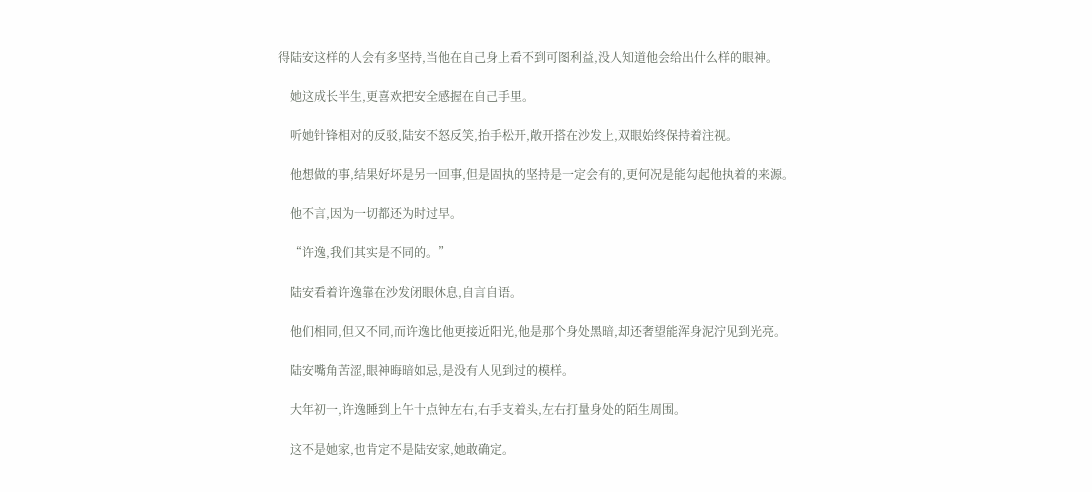得陆安这样的人会有多坚持,当他在自己身上看不到可图利益,没人知道他会给出什么样的眼神。

    她这成长半生,更喜欢把安全感握在自己手里。

    听她针锋相对的反驳,陆安不怒反笑,抬手松开,敞开搭在沙发上,双眼始终保持着注视。

    他想做的事,结果好坏是另一回事,但是固执的坚持是一定会有的,更何况是能勾起他执着的来源。

    他不言,因为一切都还为时过早。

    “许逸,我们其实是不同的。”

    陆安看着许逸靠在沙发闭眼休息,自言自语。

    他们相同,但又不同,而许逸比他更接近阳光,他是那个身处黑暗,却还奢望能浑身泥泞见到光亮。

    陆安嘴角苦涩,眼神晦暗如忌,是没有人见到过的模样。

    大年初一,许逸睡到上午十点钟左右,右手支着头,左右打量身处的陌生周围。

    这不是她家,也肯定不是陆安家,她敢确定。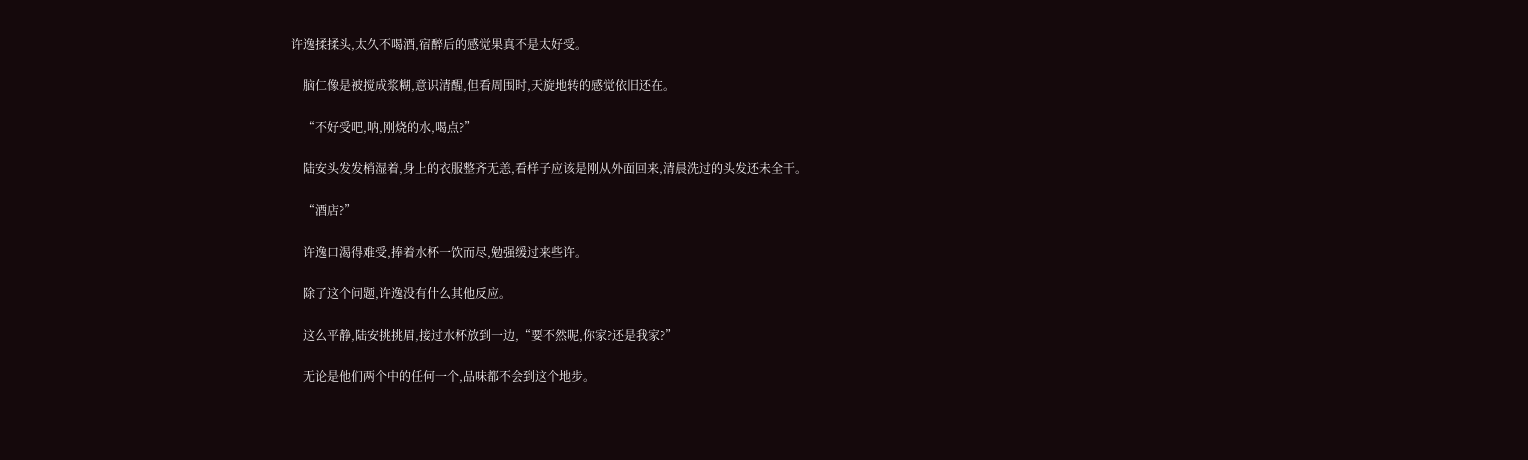许逸揉揉头,太久不喝酒,宿醉后的感觉果真不是太好受。

    脑仁像是被搅成浆糊,意识清醒,但看周围时,天旋地转的感觉依旧还在。

    “不好受吧,呐,刚烧的水,喝点?”

    陆安头发发梢湿着,身上的衣服整齐无恙,看样子应该是刚从外面回来,清晨洗过的头发还未全干。

    “酒店?”

    许逸口渴得难受,捧着水杯一饮而尽,勉强缓过来些许。

    除了这个问题,许逸没有什么其他反应。

    这么平静,陆安挑挑眉,接过水杯放到一边,“要不然呢,你家?还是我家?”

    无论是他们两个中的任何一个,品味都不会到这个地步。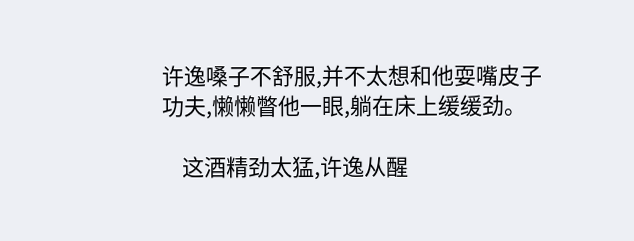许逸嗓子不舒服,并不太想和他耍嘴皮子功夫,懒懒瞥他一眼,躺在床上缓缓劲。

    这酒精劲太猛,许逸从醒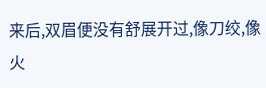来后,双眉便没有舒展开过,像刀绞,像火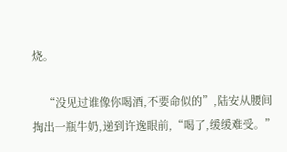烧。

    “没见过谁像你喝酒,不要命似的”,陆安从腰间掏出一瓶牛奶,递到许逸眼前,“喝了,缓缓难受。”